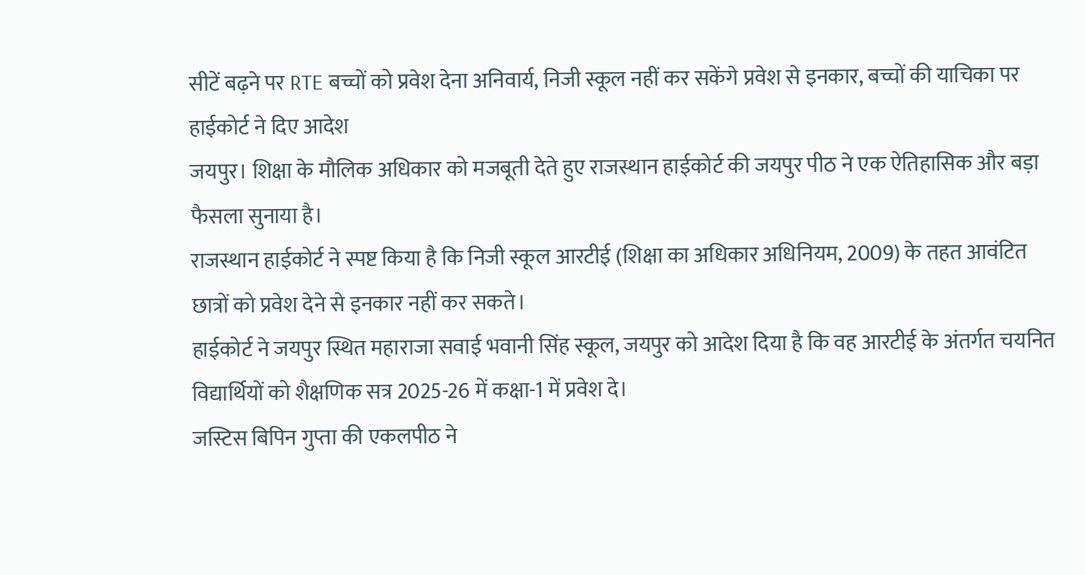सीटें बढ़ने पर RTE बच्चों को प्रवेश देना अनिवार्य, निजी स्कूल नहीं कर सकेंगे प्रवेश से इनकार, बच्चों की याचिका पर हाईकोर्ट ने दिए आदेश
जयपुर। शिक्षा के मौलिक अधिकार को मजबूती देते हुए राजस्थान हाईकोर्ट की जयपुर पीठ ने एक ऐतिहासिक और बड़ा फैसला सुनाया है।
राजस्थान हाईकोर्ट ने स्पष्ट किया है कि निजी स्कूल आरटीई (शिक्षा का अधिकार अधिनियम, 2009) के तहत आवंटित छात्रों को प्रवेश देने से इनकार नहीं कर सकते।
हाईकोर्ट ने जयपुर स्थित महाराजा सवाई भवानी सिंह स्कूल, जयपुर को आदेश दिया है कि वह आरटीई के अंतर्गत चयनित विद्यार्थियों को शैक्षणिक सत्र 2025-26 में कक्षा-1 में प्रवेश दे।
जस्टिस बिपिन गुप्ता की एकलपीठ ने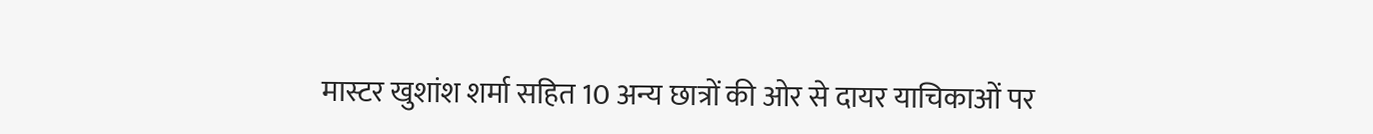मास्टर खुशांश शर्मा सहित 10 अन्य छात्रों की ओर से दायर याचिकाओं पर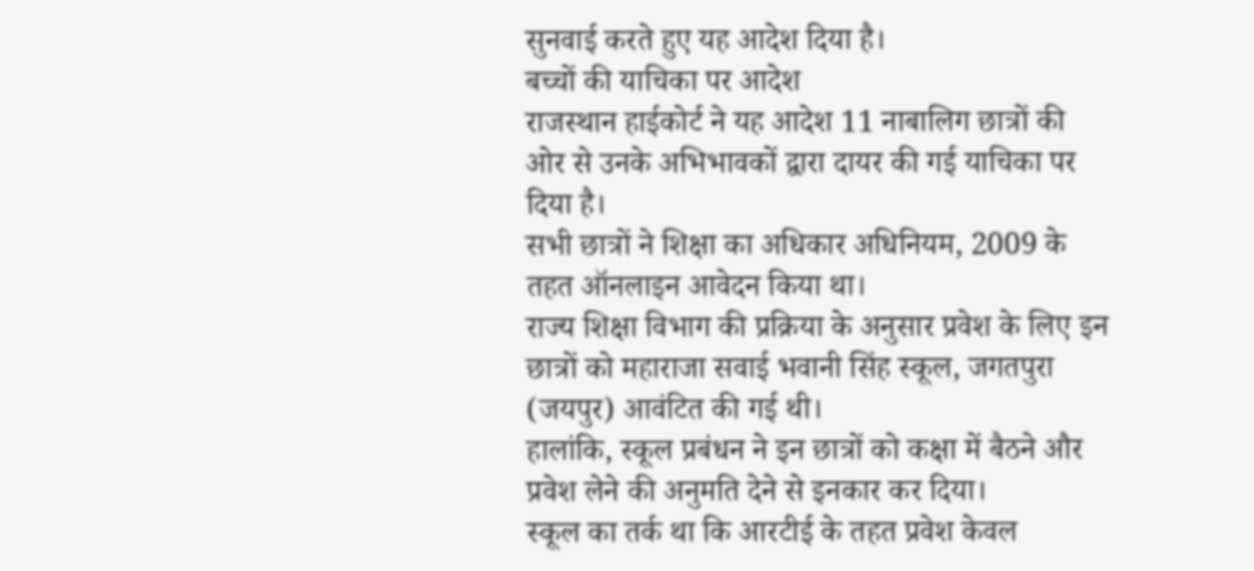सुनवाई करते हुए यह आदेश दिया है।
बच्चों की याचिका पर आदेश
राजस्थान हाईकोर्ट ने यह आदेश 11 नाबालिग छात्रों की ओर से उनके अभिभावकों द्वारा दायर की गई याचिका पर दिया है।
सभी छात्रों ने शिक्षा का अधिकार अधिनियम, 2009 के तहत ऑनलाइन आवेदन किया था।
राज्य शिक्षा विभाग की प्रक्रिया के अनुसार प्रवेश के लिए इन छात्रों को महाराजा सवाई भवानी सिंह स्कूल, जगतपुरा (जयपुर) आवंटित की गई थी।
हालांकि, स्कूल प्रबंधन ने इन छात्रों को कक्षा में बैठने और प्रवेश लेने की अनुमति देने से इनकार कर दिया।
स्कूल का तर्क था कि आरटीई के तहत प्रवेश केवल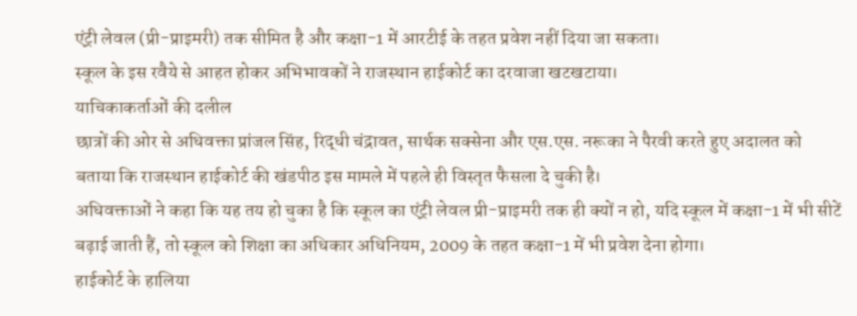एंट्री लेवल (प्री-प्राइमरी) तक सीमित है और कक्षा-1 में आरटीई के तहत प्रवेश नहीं दिया जा सकता।
स्कूल के इस रवैये से आहत होकर अभिभावकों ने राजस्थान हाईकोर्ट का दरवाजा खटखटाया।
याचिकाकर्ताओं की दलील
छात्रों की ओर से अधिवक्ता प्रांजल सिंह, रिद्धी चंद्रावत, सार्थक सक्सेना और एस.एस. नरूका ने पैरवी करते हुए अदालत को बताया कि राजस्थान हाईकोर्ट की खंडपीठ इस मामले में पहले ही विस्तृत फैसला दे चुकी है।
अधिवक्ताओं ने कहा कि यह तय हो चुका है कि स्कूल का एंट्री लेवल प्री-प्राइमरी तक ही क्यों न हो, यदि स्कूल में कक्षा-1 में भी सीटें बढ़ाई जाती हैं, तो स्कूल को शिक्षा का अधिकार अधिनियम, 2009 के तहत कक्षा-1 में भी प्रवेश देना होगा।
हाईकोर्ट के हालिया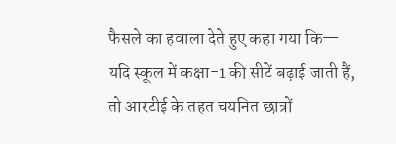फैसले का हवाला देते हुए कहा गया कि—
यदि स्कूल में कक्षा-1 की सीटें बढ़ाई जाती हैं, तो आरटीई के तहत चयनित छात्रों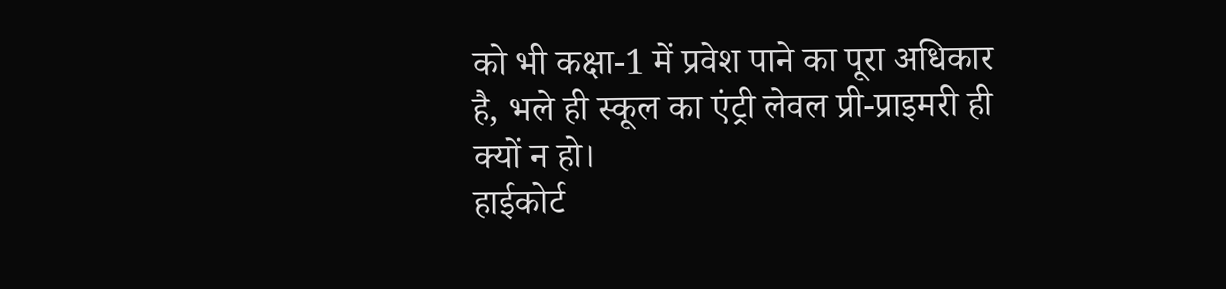को भी कक्षा-1 में प्रवेश पाने का पूरा अधिकार है, भले ही स्कूल का एंट्री लेवल प्री-प्राइमरी ही क्यों न हो।
हाईकोर्ट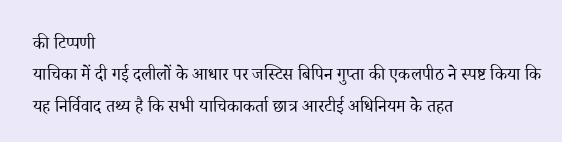की टिप्पणी
याचिका में दी गई दलीलों के आधार पर जस्टिस बिपिन गुप्ता की एकलपीठ ने स्पष्ट किया कि यह निर्विवाद तथ्य है कि सभी याचिकाकर्ता छात्र आरटीई अधिनियम के तहत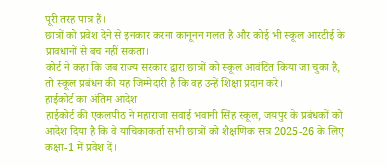पूरी तरह पात्र हैं।
छात्रों को प्रवेश देने से इनकार करना कानूनन गलत है और कोई भी स्कूल आरटीई के प्रावधानों से बच नहीं सकता।
कोर्ट ने कहा कि जब राज्य सरकार द्वारा छात्रों को स्कूल आवंटित किया जा चुका है, तो स्कूल प्रबंधन की यह जिम्मेदारी है कि वह उन्हें शिक्षा प्रदान करे।
हाईकोर्ट का अंतिम आदेश
हाईकोर्ट की एकलपीठ ने महाराजा सवाई भवानी सिंह स्कूल, जयपुर के प्रबंधकों को आदेश दिया है कि वे याचिकाकर्ता सभी छात्रों को शैक्षणिक सत्र 2025-26 के लिए कक्षा-1 में प्रवेश दें।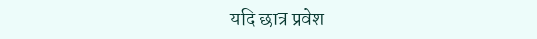यदि छात्र प्रवेश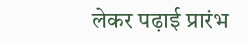लेकर पढ़ाई प्रारंभ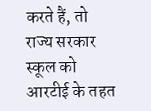करते हैं, तो राज्य सरकार स्कूल को आरटीई के तहत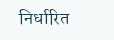निर्धारित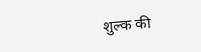शुल्क की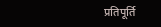प्रतिपूर्ति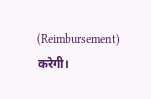(Reimbursement) करेगी।